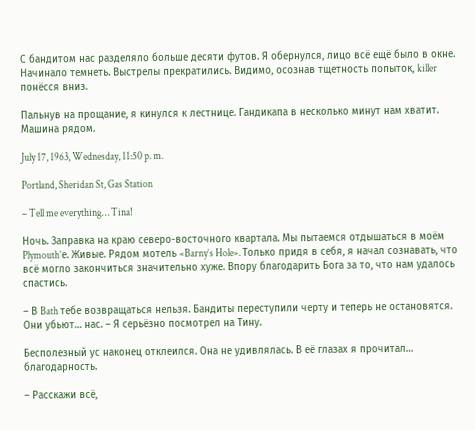С бандитом нас разделяло больше десяти футов. Я обернулся, лицо всё ещё было в окне. Начинало темнеть. Выстрелы прекратились. Видимо, осознав тщетность попыток, killer понёсся вниз.

Пальнув на прощание, я кинулся к лестнице. Гандикапа в несколько минут нам хватит. Машина рядом.

July 17, 1963, Wednesday, 11:50 p. m.

Portland, Sheridan St, Gas Station

– Tell me everything… Tina!

Ночь. Заправка на краю северо-восточного квартала. Мы пытаемся отдышаться в моём Plymouth’е. Живые. Рядом мотель «Barny’s Hole». Только придя в себя, я начал сознавать, что всё могло закончиться значительно хуже. Впору благодарить Бога за то, что нам удалось спастись.

– В Bath тебе возвращаться нельзя. Бандиты переступили черту и теперь не остановятся. Они убьют… нас. – Я серьёзно посмотрел на Тину.

Бесполезный ус наконец отклеился. Она не удивлялась. В её глазах я прочитал… благодарность.

– Расскажи всё,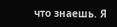что знаешь. Я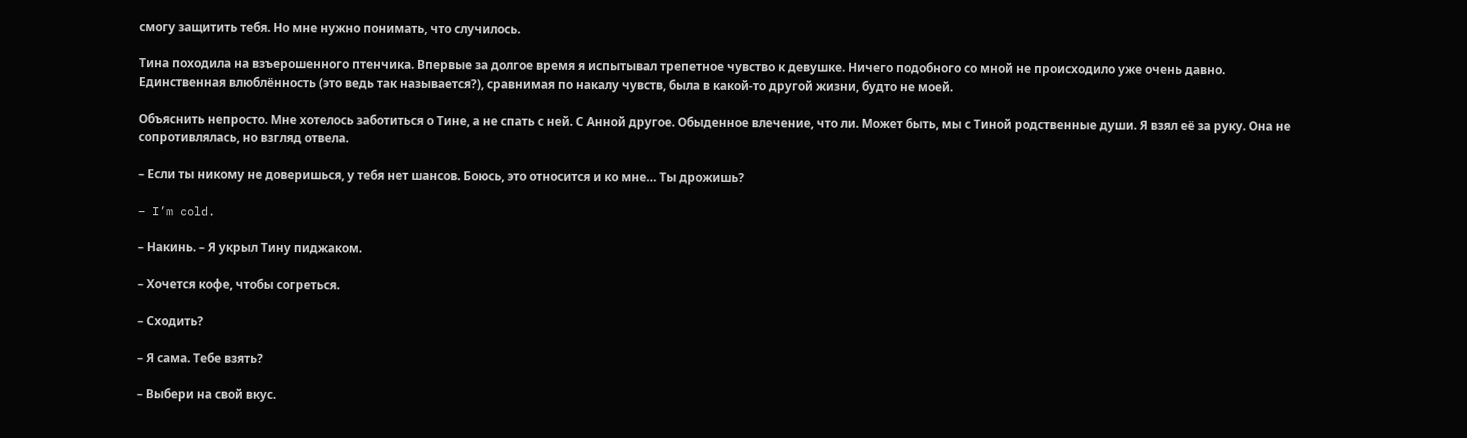смогу защитить тебя. Но мне нужно понимать, что случилось.

Тина походила на взъерошенного птенчика. Впервые за долгое время я испытывал трепетное чувство к девушке. Ничего подобного со мной не происходило уже очень давно. Единственная влюблённость (это ведь так называется?), сравнимая по накалу чувств, была в какой-то другой жизни, будто не моей.

Объяснить непросто. Мне хотелось заботиться о Тине, а не спать с ней. С Анной другое. Обыденное влечение, что ли. Может быть, мы с Тиной родственные души. Я взял её за руку. Она не сопротивлялась, но взгляд отвела.

– Если ты никому не доверишься, у тебя нет шансов. Боюсь, это относится и ко мне… Ты дрожишь?

– I’m cold.

– Накинь. – Я укрыл Тину пиджаком.

– Хочется кофе, чтобы согреться.

– Сходить?

– Я сама. Тебе взять?

– Выбери на свой вкус.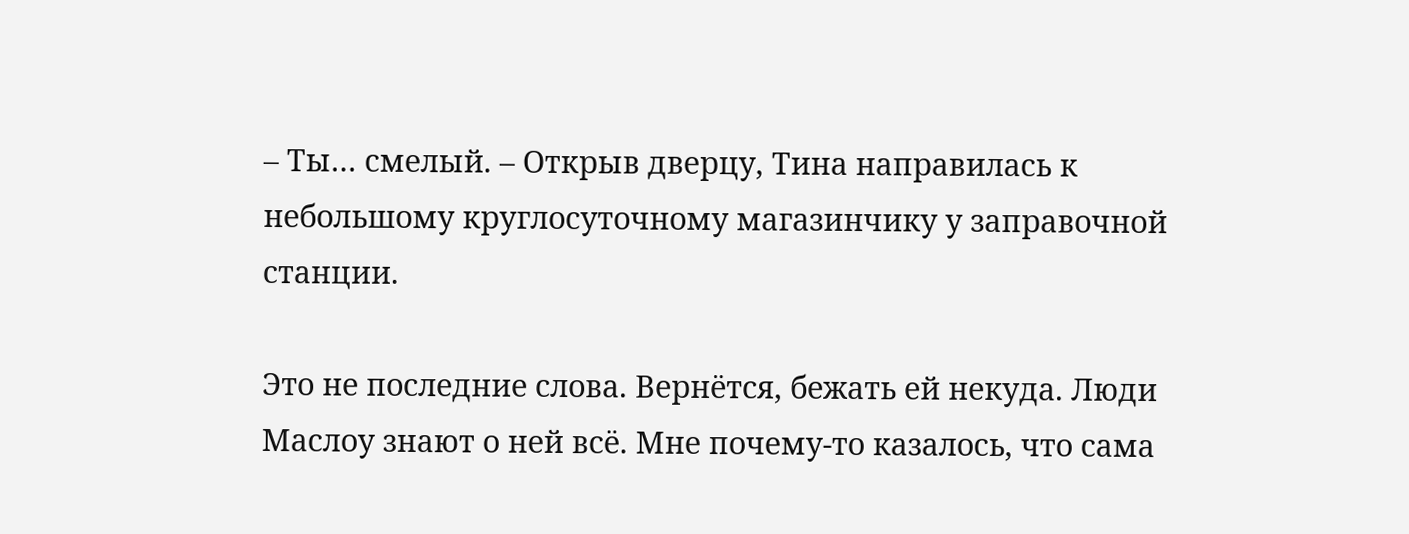– Ты… смелый. – Открыв дверцу, Тина направилась к небольшому круглосуточному магазинчику у заправочной станции.

Это не последние слова. Вернётся, бежать ей некуда. Люди Маслоу знают о ней всё. Мне почему-то казалось, что сама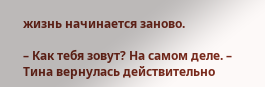жизнь начинается заново.

– Как тебя зовут? На самом деле. – Тина вернулась действительно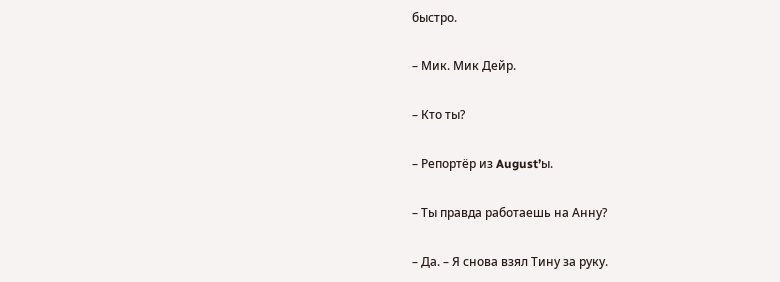быстро.

– Мик. Мик Дейр.

– Кто ты?

– Репортёр из August’ы.

– Ты правда работаешь на Анну?

– Да. – Я снова взял Тину за руку.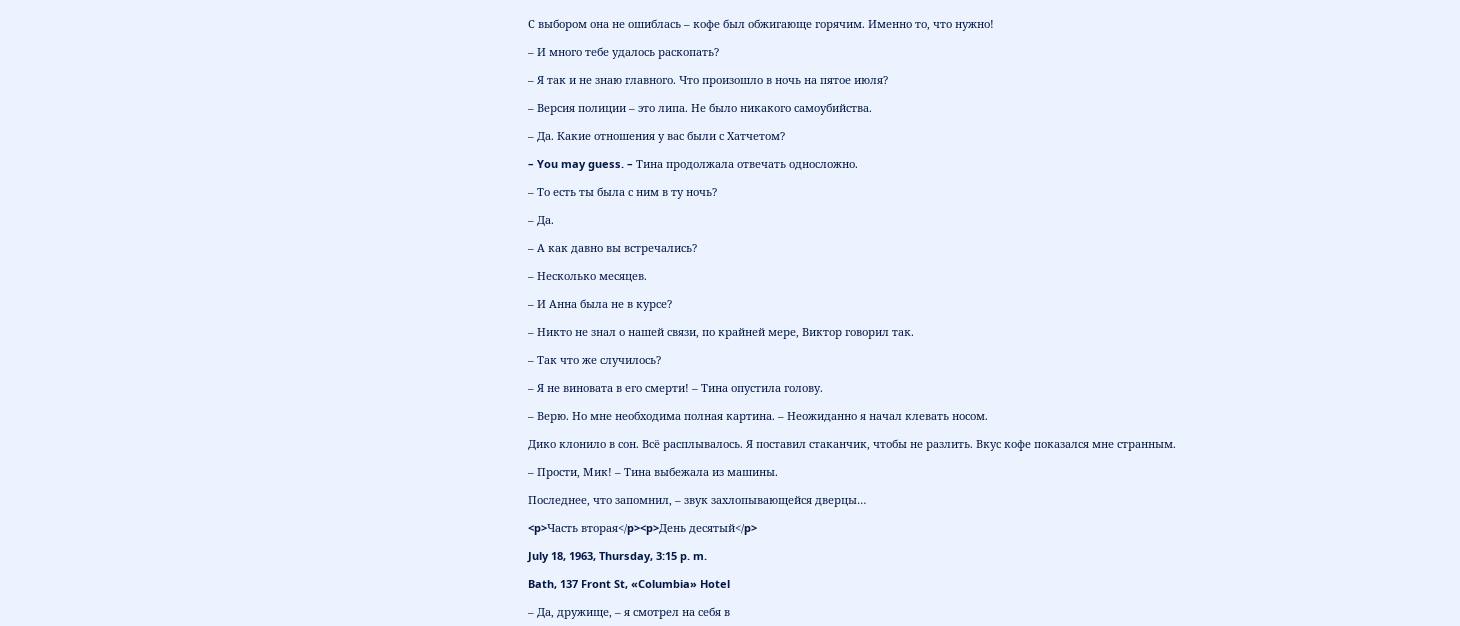С выбором она не ошиблась – кофе был обжигающе горячим. Именно то, что нужно!

– И много тебе удалось раскопать?

– Я так и не знаю главного. Что произошло в ночь на пятое июля?

– Версия полиции – это липа. Не было никакого самоубийства.

– Да. Какие отношения у вас были с Хатчетом?

– You may guess. – Тина продолжала отвечать односложно.

– То есть ты была с ним в ту ночь?

– Да.

– А как давно вы встречались?

– Несколько месяцев.

– И Анна была не в курсе?

– Никто не знал о нашей связи, по крайней мере, Виктор говорил так.

– Так что же случилось?

– Я не виновата в его смерти! – Тина опустила голову.

– Верю. Но мне необходима полная картина. – Неожиданно я начал клевать носом.

Дико клонило в сон. Всё расплывалось. Я поставил стаканчик, чтобы не разлить. Вкус кофе показался мне странным.

– Прости, Мик! – Тина выбежала из машины.

Последнее, что запомнил, – звук захлопывающейся дверцы…

<p>Часть вторая</p><p>День десятый</p>

July 18, 1963, Thursday, 3:15 p. m.

Bath, 137 Front St, «Columbia» Hotel

– Да, дружище, – я смотрел на себя в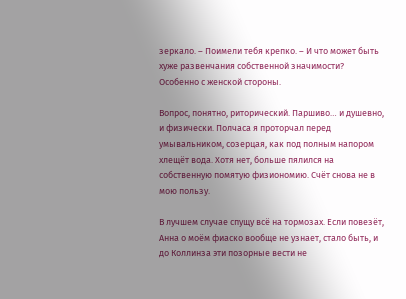зеркало. – Поимели тебя крепко. – И что может быть хуже развенчания собственной значимости? Особенно с женской стороны.

Вопрос, понятно, риторический. Паршиво… и душевно, и физически. Полчаса я проторчал перед умывальником, созерцая, как под полным напором хлещёт вода. Хотя нет, больше пялился на собственную помятую физиономию. Счёт снова не в мою пользу.

В лучшем случае спущу всё на тормозах. Если повезёт, Анна о моём фиаско вообще не узнает, стало быть, и до Коллинза эти позорные вести не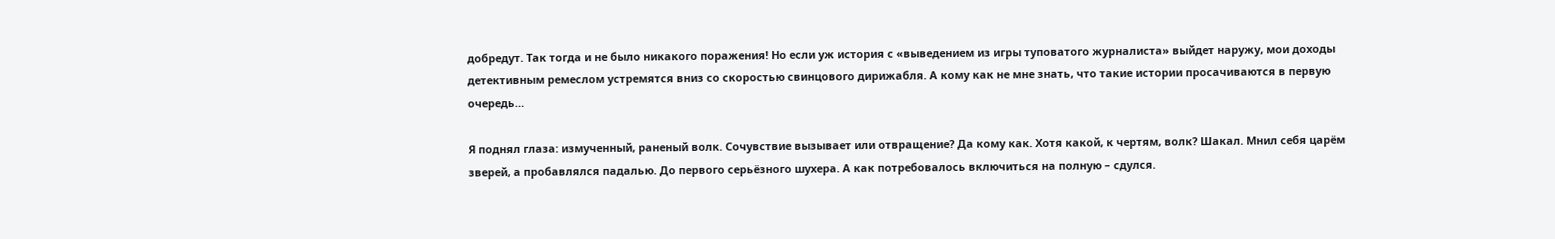добредут. Так тогда и не было никакого поражения! Но если уж история с «выведением из игры туповатого журналиста» выйдет наружу, мои доходы детективным ремеслом устремятся вниз со скоростью свинцового дирижабля. А кому как не мне знать, что такие истории просачиваются в первую очередь…

Я поднял глаза: измученный, раненый волк. Сочувствие вызывает или отвращение? Да кому как. Хотя какой, к чертям, волк? Шакал. Мнил себя царём зверей, а пробавлялся падалью. До первого серьёзного шухера. А как потребовалось включиться на полную – сдулся.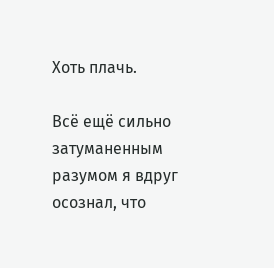Хоть плачь.

Всё ещё сильно затуманенным разумом я вдруг осознал, что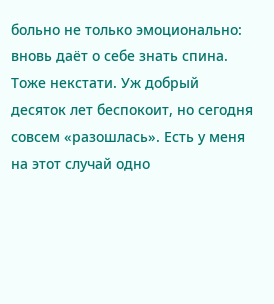больно не только эмоционально: вновь даёт о себе знать спина. Тоже некстати. Уж добрый десяток лет беспокоит, но сегодня совсем «разошлась». Есть у меня на этот случай одно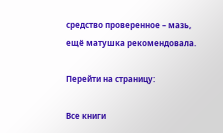средство проверенное – мазь, ещё матушка рекомендовала.

Перейти на страницу:

Все книги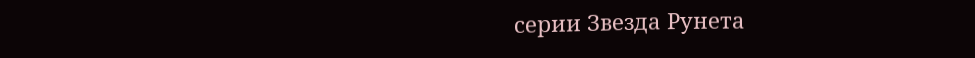серии Звезда Рунета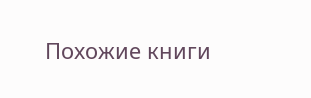Похожие книги